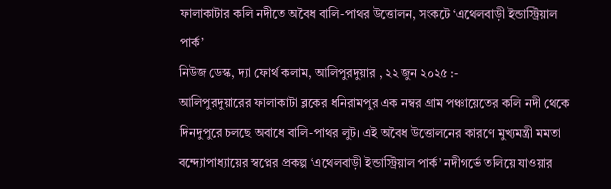ফালাকাটার কলি নদীতে অবৈধ বালি-পাথর উত্তোলন, সংকটে ‘এথেলবাড়ী ইন্ডাস্ট্রিয়াল পার্ক’
নিউজ ডেস্ক, দ্যা ফোর্থ কলাম, আলিপুরদুয়ার , ২২ জুন ২০২৫ :-
আলিপুরদুয়ারের ফালাকাটা ব্লকের ধনিরামপুর এক নম্বর গ্রাম পঞ্চায়েতের কলি নদী থেকে দিনদুপুরে চলছে অবাধে বালি-পাথর লুট। এই অবৈধ উত্তোলনের কারণে মুখ্যমন্ত্রী মমতা বন্দ্যোপাধ্যায়ের স্বপ্নের প্রকল্প ‘এথেলবাড়ী ইন্ডাস্ট্রিয়াল পার্ক’ নদীগর্ভে তলিয়ে যাওয়ার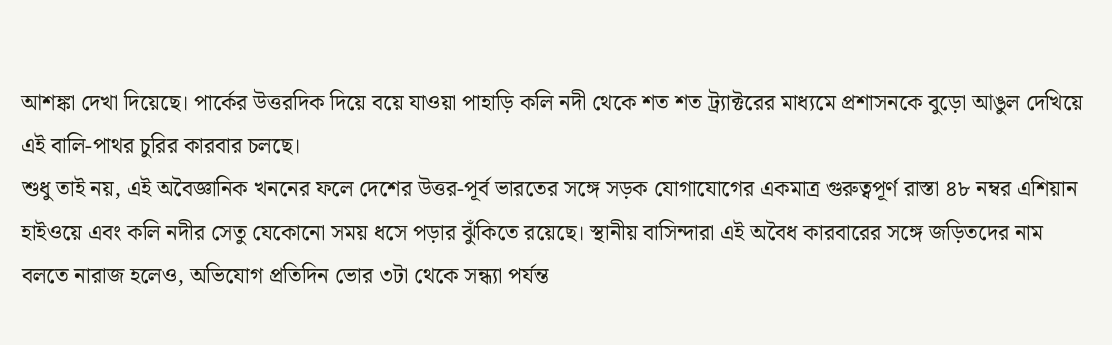আশঙ্কা দেখা দিয়েছে। পার্কের উত্তরদিক দিয়ে বয়ে যাওয়া পাহাড়ি কলি নদী থেকে শত শত ট্র্যাক্টরের মাধ্যমে প্রশাসনকে বুড়ো আঙুল দেখিয়ে এই বালি-পাথর চুরির কারবার চলছে।
শুধু তাই নয়, এই অবৈজ্ঞানিক খননের ফলে দেশের উত্তর-পূর্ব ভারতের সঙ্গে সড়ক যোগাযোগের একমাত্র গুরুত্বপূর্ণ রাস্তা ৪৮ নম্বর এশিয়ান হাইওয়ে এবং কলি নদীর সেতু যেকোনো সময় ধসে পড়ার ঝুঁকিতে রয়েছে। স্থানীয় বাসিন্দারা এই অবৈধ কারবারের সঙ্গে জড়িতদের নাম বলতে নারাজ হলেও, অভিযোগ প্রতিদিন ভোর ৩টা থেকে সন্ধ্যা পর্যন্ত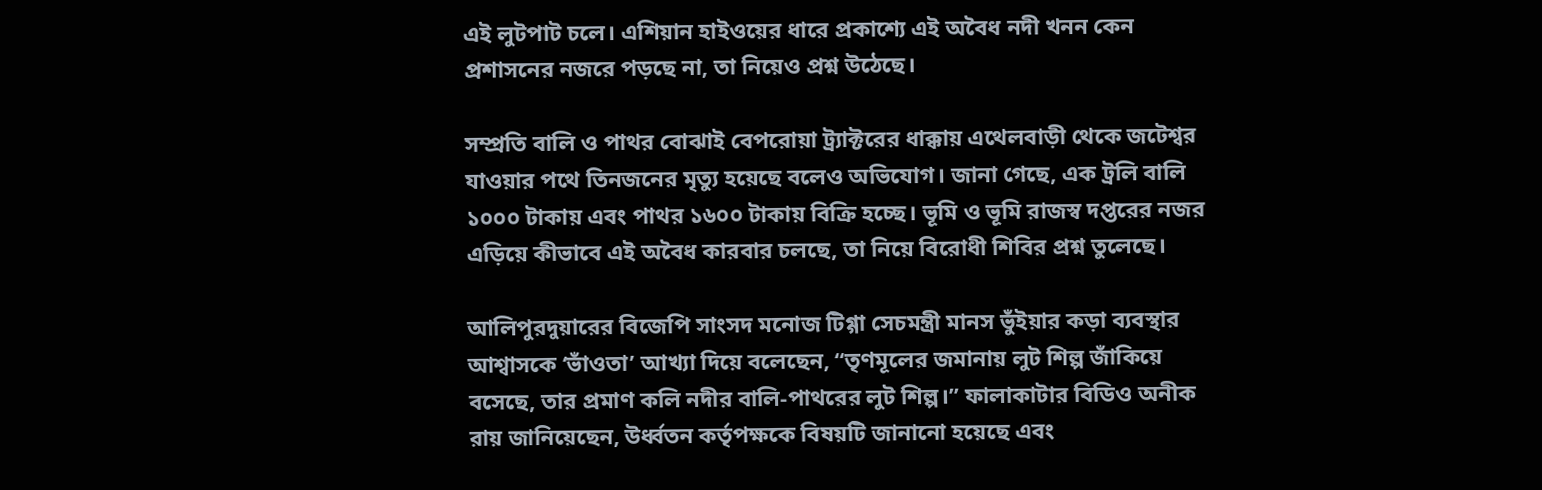এই লুটপাট চলে। এশিয়ান হাইওয়ের ধারে প্রকাশ্যে এই অবৈধ নদী খনন কেন প্রশাসনের নজরে পড়ছে না, তা নিয়েও প্রশ্ন উঠেছে।

সম্প্রতি বালি ও পাথর বোঝাই বেপরোয়া ট্র্যাক্টরের ধাক্কায় এথেলবাড়ী থেকে জটেশ্বর যাওয়ার পথে তিনজনের মৃত্যু হয়েছে বলেও অভিযোগ। জানা গেছে, এক ট্রলি বালি ১০০০ টাকায় এবং পাথর ১৬০০ টাকায় বিক্রি হচ্ছে। ভূমি ও ভূমি রাজস্ব দপ্তরের নজর এড়িয়ে কীভাবে এই অবৈধ কারবার চলছে, তা নিয়ে বিরোধী শিবির প্রশ্ন তুলেছে।

আলিপুরদুয়ারের বিজেপি সাংসদ মনোজ টিগ্গা সেচমন্ত্রী মানস ভুঁইয়ার কড়া ব্যবস্থার আশ্বাসকে ‘ভাঁওতা’ আখ্যা দিয়ে বলেছেন, “তৃণমূলের জমানায় লুট শিল্প জাঁকিয়ে বসেছে, তার প্রমাণ কলি নদীর বালি-পাথরের লুট শিল্প।” ফালাকাটার বিডিও অনীক রায় জানিয়েছেন, উর্ধ্বতন কর্তৃপক্ষকে বিষয়টি জানানো হয়েছে এবং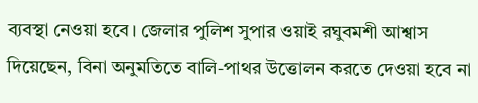ব্যবস্থা নেওয়া হবে। জেলার পুলিশ সুপার ওয়াই রঘুবমশী আশ্বাস দিয়েছেন, বিনা অনুমতিতে বালি-পাথর উত্তোলন করতে দেওয়া হবে না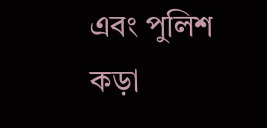এবং পুলিশ কড়া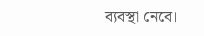ব্যবস্থা নেবে।